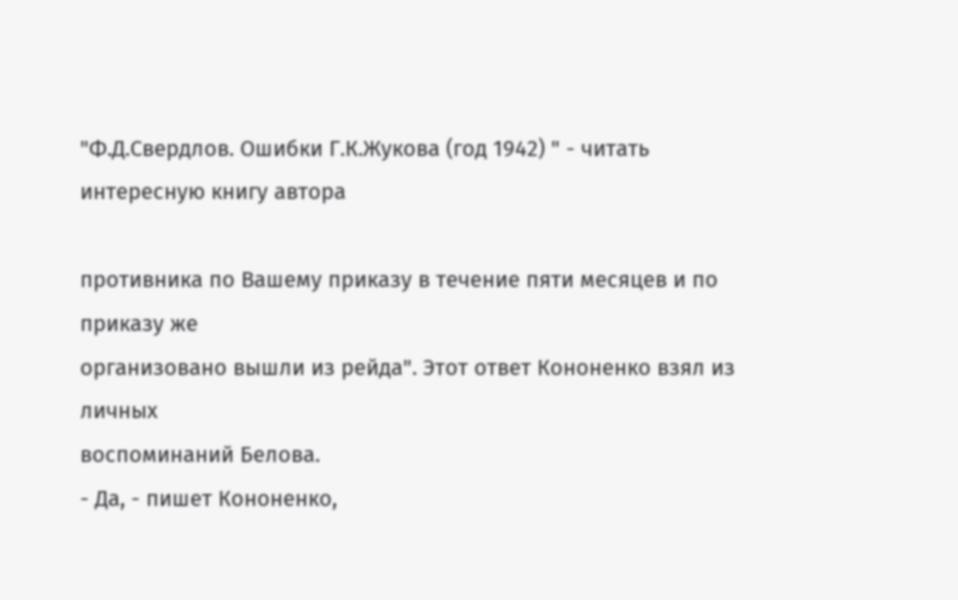"Ф.Д.Свердлов. Ошибки Г.К.Жукова (год 1942) " - читать интересную книгу автора

противника по Вашему приказу в течение пяти месяцев и по приказу же
организовано вышли из рейда". Этот ответ Кононенко взял из личных
воспоминаний Белова.
- Да, - пишет Кононенко,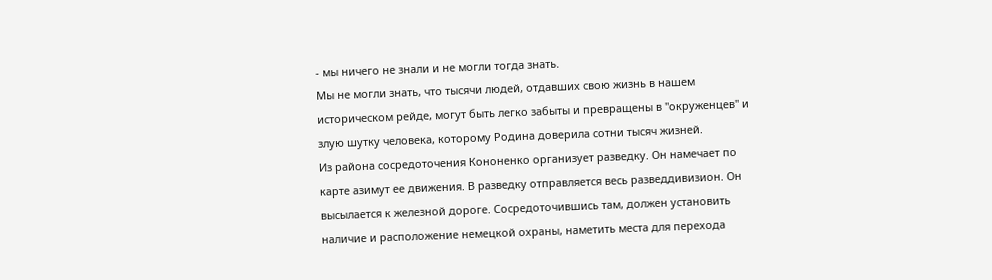- мы ничего не знали и не могли тогда знать.
Мы не могли знать, что тысячи людей, отдавших свою жизнь в нашем
историческом рейде, могут быть легко забыты и превращены в "окруженцев" и
злую шутку человека, которому Родина доверила сотни тысяч жизней.
Из района сосредоточения Кононенко организует разведку. Он намечает по
карте азимут ее движения. В разведку отправляется весь разведдивизион. Он
высылается к железной дороге. Сосредоточившись там, должен установить
наличие и расположение немецкой охраны, наметить места для перехода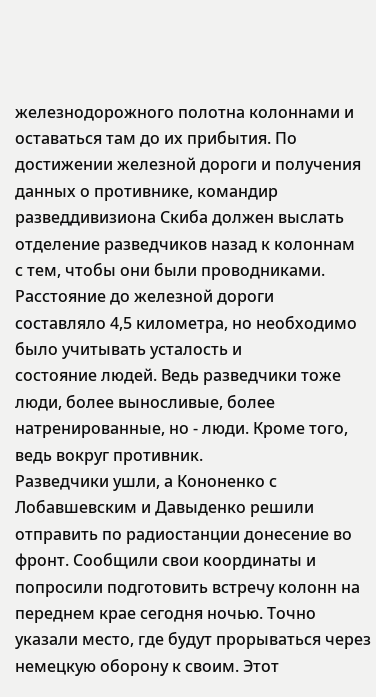железнодорожного полотна колоннами и оставаться там до их прибытия. По
достижении железной дороги и получения данных о противнике, командир
разведдивизиона Скиба должен выслать отделение разведчиков назад к колоннам
с тем, чтобы они были проводниками. Расстояние до железной дороги
составляло 4,5 километра, но необходимо было учитывать усталость и
состояние людей. Ведь разведчики тоже люди, более выносливые, более
натренированные, но - люди. Кроме того, ведь вокруг противник.
Разведчики ушли, а Кононенко с Лобавшевским и Давыденко решили
отправить по радиостанции донесение во фронт. Сообщили свои координаты и
попросили подготовить встречу колонн на переднем крае сегодня ночью. Точно
указали место, где будут прорываться через немецкую оборону к своим. Этот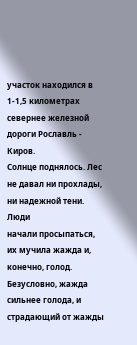участок находился в 1-1,5 километрах севернее железной дороги Рославль -
Киров.
Солнце поднялось. Лес не давал ни прохлады, ни надежной тени. Люди
начали просыпаться, их мучила жажда и, конечно, голод. Безусловно, жажда
сильнее голода, и страдающий от жажды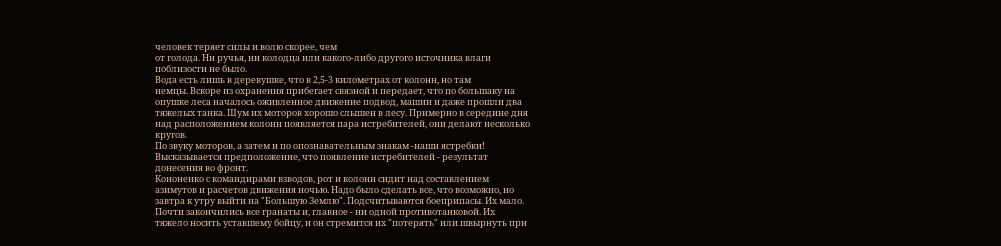человек теряет силы и волю скорее, чем
от голода. Ни ручья, ни колодца или какого-либо другого источника влаги
поблизости не было.
Вода есть лишь в деревушке, что в 2,5-3 километрах от колонн, но там
немцы. Вскоре из охранения прибегает связной и передает, что по большаку на
опушке леса началось оживленное движение подвод, машин и даже прошли два
тяжелых танка. Шум их моторов хорошо слышен в лесу. Примерно в середине дня
над расположением колонн появляется пара истребителей, они делают несколько
кругов.
По звуку моторов, а затем и по опознавательным знакам -наши ястребки!
Высказывается предположение, что появление истребителей - результат
донесения во фронт.
Кононенко с командирами взводов, рот и колонн сидит над составлением
азимутов и расчетов движения ночью. Надо было сделать все, что возможно, но
завтра к утру выйти на "Большую Землю". Подсчитываются боеприпасы. Их мало.
Почти закончились все гранаты и, главное - ни одной противотанковой. Их
тяжело носить уставшему бойцу, и он стремится их "потерять" или швырнуть при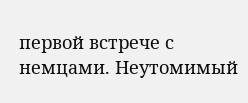первой встрече с немцами. Неутомимый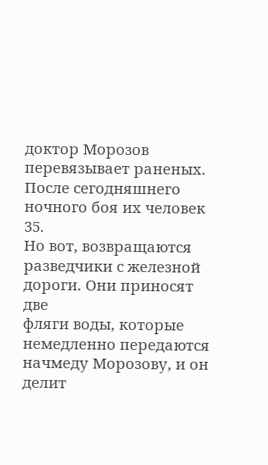доктор Морозов перевязывает раненых.
После сегодняшнего ночного боя их человек 35.
Но вот, возвращаются разведчики с железной дороги. Они приносят две
фляги воды, которые немедленно передаются начмеду Морозову, и он делит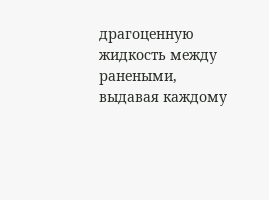драгоценную жидкость между ранеными, выдавая каждому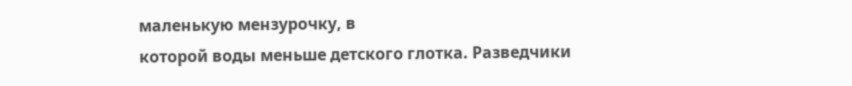маленькую мензурочку, в
которой воды меньше детского глотка. Разведчики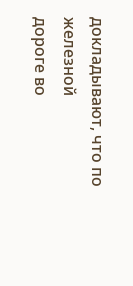докладывают, что по железной
дороге во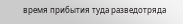время прибытия туда разведотряда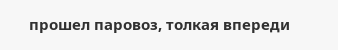прошел паровоз, толкая впереди